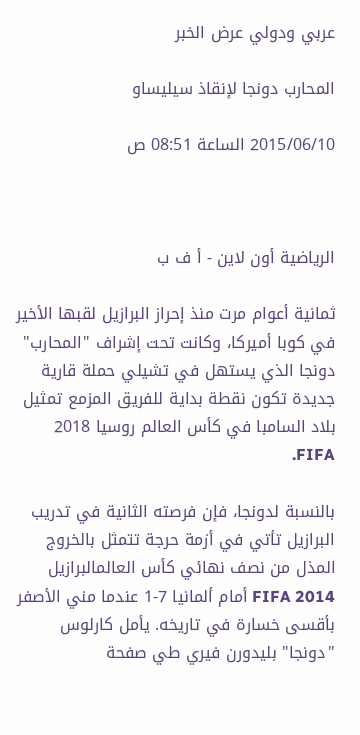عربي ودولي عرض الخبر

المحارب دونجا لإنقاذ سيليساو

2015/06/10 الساعة 08:51 ص



الرياضية أون لاين - أ ف ب

ثمانية أعوام مرت منذ إحراز البرازيل لقبها الأخير في كوبا أميركا، وكانت تحت إشراف "المحارب" دونجا الذي يستهل في تشيلي حملة قارية جديدة تكون نقطة بداية للفريق المزمع تمثيل بلاد السامبا في كأس العالم روسيا 2018 FIFA.

بالنسبة لدونجا، فإن فرصته الثانية في تدريب البرازيل تأتي في أزمة حرجة تتمثل بالخروج المذل من نصف نهائي كأس العالمالبرازيل 2014 FIFA أمام ألمانيا 7-1 عندما مني الأصفر بأقسى خسارة في تاريخه. يأمل كارلوس "دونجا" بليدورن فيري طي صفحة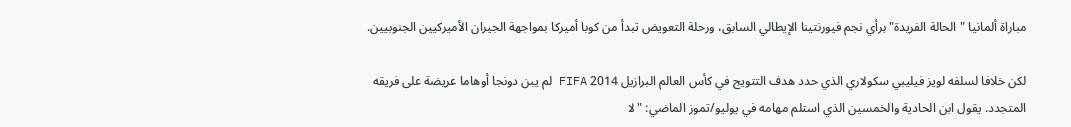مباراة ألمانيا "الحالة الفريدة" برأي نجم فيورنتينا الإيطالي السابق، ورحلة التعويض تبدأ من كوبا أميركا بمواجهة الجيران الأميركيين الجنوبيين.

لكن خلافا لسلفه لويز فيليبي سكولاري الذي حدد هدف التتويج في كأس العالم البرازيل 2014 FIFA لم يبن دونجا أوهاما عريضة على فريقه المتجدد. يقول ابن الحادية والخمسين الذي استلم مهامه في يوليو/تموز الماضي: "لا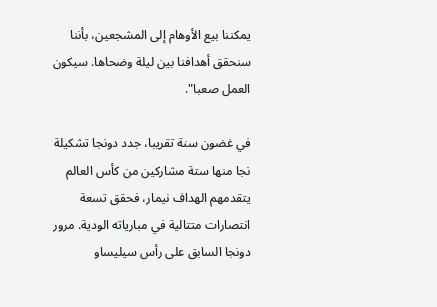يمكننا بيع الأوهام إلى المشجعين، بأننا سنحقق أهدافنا بين ليلة وضحاها. سيكون العمل صعبا".

في غضون سنة تقريبا، جدد دونجا تشكيلة نجا منها ستة مشاركين من كأس العالم يتقدمهم الهداف نيمار، فحقق تسعة انتصارات متتالية في مبارياته الودية. مرور دونجا السابق على رأس سيليساو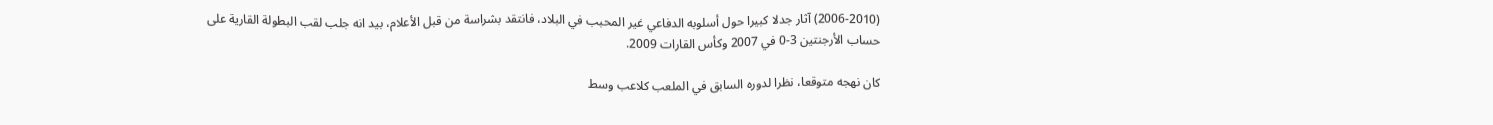(2006-2010) آثار جدلا كبيرا حول أسلوبه الدفاعي غير المحبب في البلاد، فانتقد بشراسة من قبل الأعلام، بيد انه جلب لقب البطولة القارية على حساب الأرجنتين 3-0 في 2007 وكأس القارات 2009.

كان نهجه متوقعا، نظرا لدوره السابق في الملعب كلاعب وسط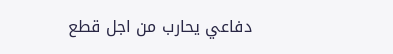دفاعي يحارب من اجل قطع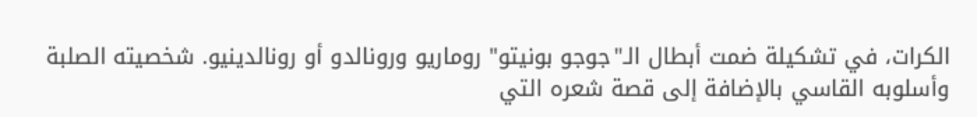الكرات، في تشكيلة ضمت أبطال الـ"جوجو بونيتو" روماريو ورونالدو أو رونالدينيو. شخصيته الصلبة وأسلوبه القاسي بالإضافة إلى قصة شعره التي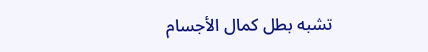تشبه بطل كمال الأجسام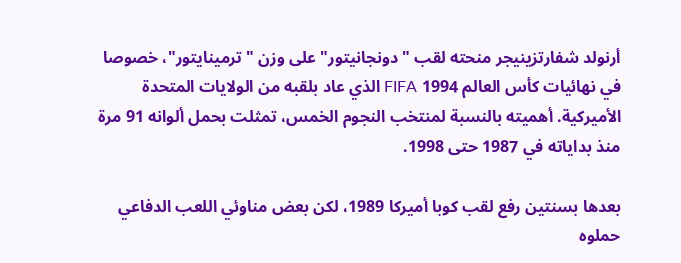أرنولد شفارتزينيجر منحته لقب "دونجانيتور" على وزن "ترمينايتور"، خصوصا في نهائيات كأس العالم 1994 FIFA الذي عاد بلقبه من الولايات المتحدة الأميركية. أهميته بالنسبة لمنتخب النجوم الخمس، تمثلت بحمل ألوانه 91 مرة منذ بداياته في 1987 حتى 1998.

بعدها بسنتين رفع لقب كوبا أميركا 1989، لكن بعض مناوئي اللعب الدفاعي حملوه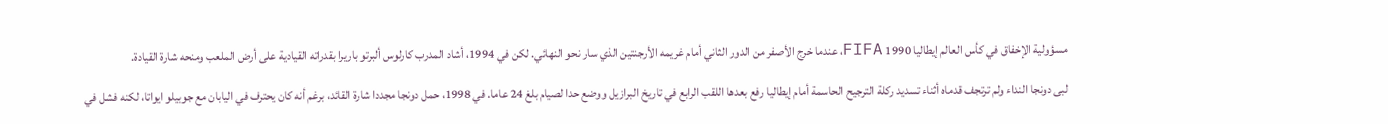مسؤولية الإخفاق في كأس العالم إيطاليا 1990 FIFA، عندما خرج الأصفر من الدور الثاني أمام غريمه الأرجنتين الذي سار نحو النهائي. لكن في 1994، أشاد المدرب كارلوس ألبرتو باريرا بقدراته القيادية على أرض الملعب ومنحه شارة القيادة.

لبى دونجا النداء ولم ترتجف قدماه أثناء تسديد ركلة الترجيح الحاسمة أمام إيطاليا رفع بعدها اللقب الرابع في تاريخ البرازيل ووضع حدا لصيام بلغ 24 عاما. في 1998، حمل دونجا مجددا شارة القائد، برغم أنه كان يحترف في اليابان مع جوبيلو ايواتا، لكنه فشل في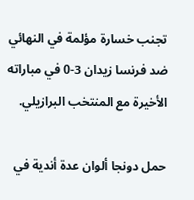تجنب خسارة مؤلمة في النهائي ضد فرنسا زيدان 3-0 في مباراته الأخيرة مع المنتخب البرازيلي.

حمل دونجا ألوان عدة أندية في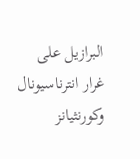البرازيل على غرار انترناسيونال وكورنثيانز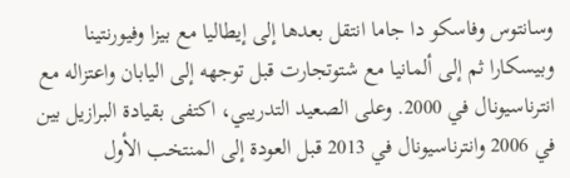وسانتوس وفاسكو دا جاما انتقل بعدها إلى إيطاليا مع بيزا وفيورنتينا وبيسكارا ثم إلى ألمانيا مع شتوتجارت قبل توجهه إلى اليابان واعتزاله مع انترناسيونال في 2000. وعلى الصعيد التدريبي، اكتفى بقيادة البرازيل بين في 2006 وانترناسيونال في 2013 قبل العودة إلى المنتخب الأول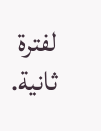لفترة ثانية.